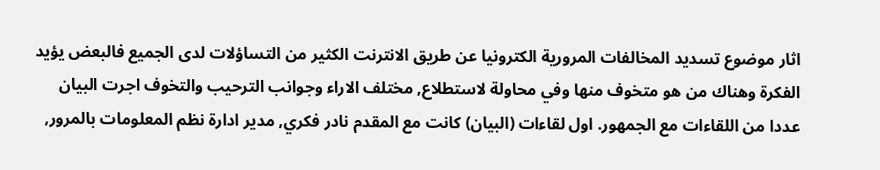اثار موضوع تسديد المخالفات المرورية الكترونيا عن طريق الانترنت الكثير من التساؤلات لدى الجميع فالبعض يؤيد الفكرة وهناك من هو متخوف منها وفي محاولة لاستطلاع, مختلف الاراء وجوانب الترحيب والتخوف اجرت البيان عددا من اللقاءات مع الجمهور. اول لقاءات (البيان) كانت مع المقدم نادر فكري, مدير ادارة نظم المعلومات بالمرور,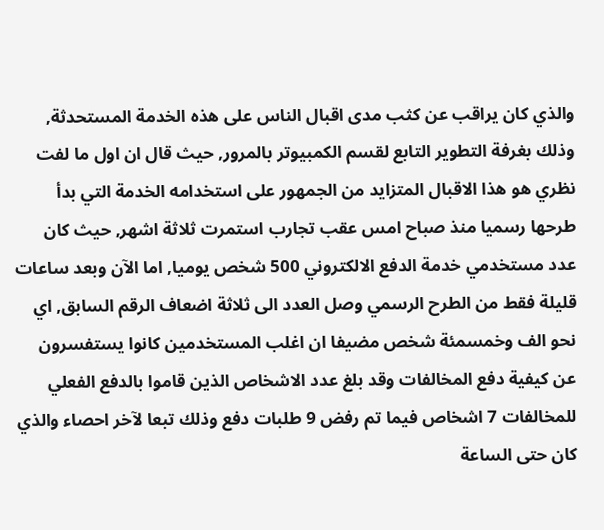والذي كان يراقب عن كثب مدى اقبال الناس على هذه الخدمة المستحدثة, وذلك بغرفة التطوير التابع لقسم الكمبيوتر بالمرور, حيث قال ان اول ما لفت نظري هو هذا الاقبال المتزايد من الجمهور على استخدامه الخدمة التي بدأ طرحها رسميا منذ صباح امس عقب تجارب استمرت ثلاثة اشهر, حيث كان عدد مستخدمي خدمة الدفع الالكتروني 500 شخص يوميا, اما الآن وبعد ساعات قليلة فقط من الطرح الرسمي وصل العدد الى ثلاثة اضعاف الرقم السابق, اي نحو الف وخمسمئة شخص مضيفا ان اغلب المستخدمين كانوا يستفسرون عن كيفية دفع المخالفات وقد بلغ عدد الاشخاص الذين قاموا بالدفع الفعلي للمخالفات 7 اشخاص فيما تم رفض 9 طلبات دفع وذلك تبعا لآخر احصاء والذي كان حتى الساعة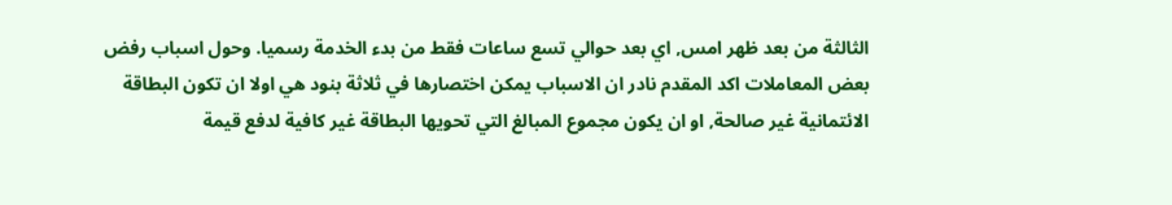الثالثة من بعد ظهر امس, اي بعد حوالي تسع ساعات فقط من بدء الخدمة رسميا. وحول اسباب رفض بعض المعاملات اكد المقدم نادر ان الاسباب يمكن اختصارها في ثلاثة بنود هي اولا ان تكون البطاقة الائتمانية غير صالحة, او ان يكون مجموع المبالغ التي تحويها البطاقة غير كافية لدفع قيمة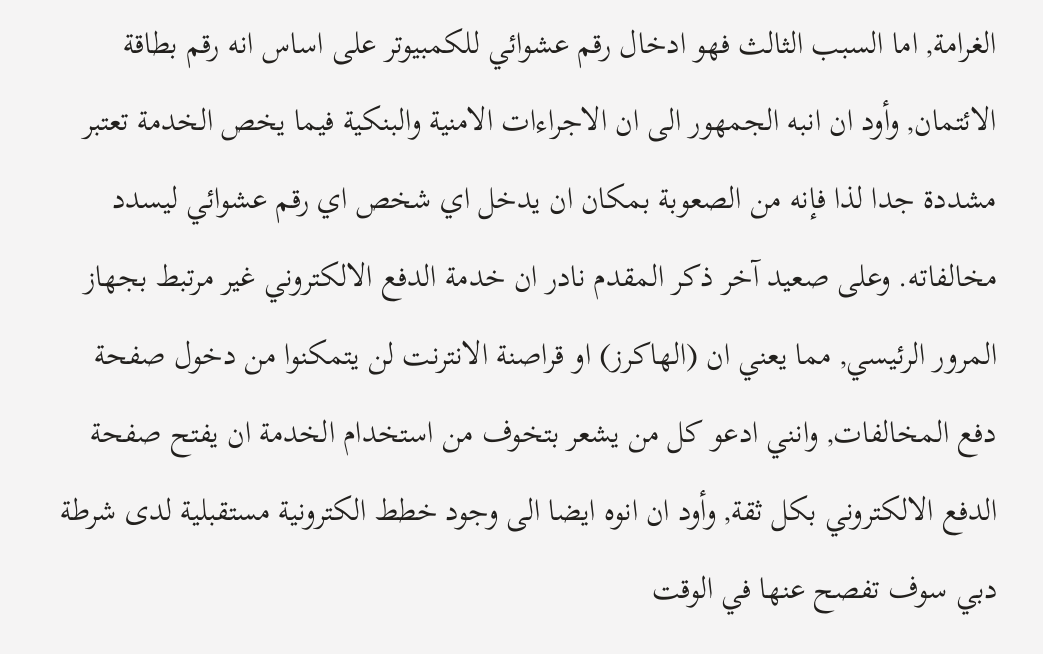الغرامة, اما السبب الثالث فهو ادخال رقم عشوائي للكمبيوتر على اساس انه رقم بطاقة الائتمان, وأود ان انبه الجمهور الى ان الاجراءات الامنية والبنكية فيما يخص الخدمة تعتبر مشددة جدا لذا فإنه من الصعوبة بمكان ان يدخل اي شخص اي رقم عشوائي ليسدد مخالفاته. وعلى صعيد آخر ذكر المقدم نادر ان خدمة الدفع الالكتروني غير مرتبط بجهاز المرور الرئيسي, مما يعني ان (الهاكرز) او قراصنة الانترنت لن يتمكنوا من دخول صفحة دفع المخالفات, وانني ادعو كل من يشعر بتخوف من استخدام الخدمة ان يفتح صفحة الدفع الالكتروني بكل ثقة, وأود ان انوه ايضا الى وجود خطط الكترونية مستقبلية لدى شرطة دبي سوف تفصح عنها في الوقت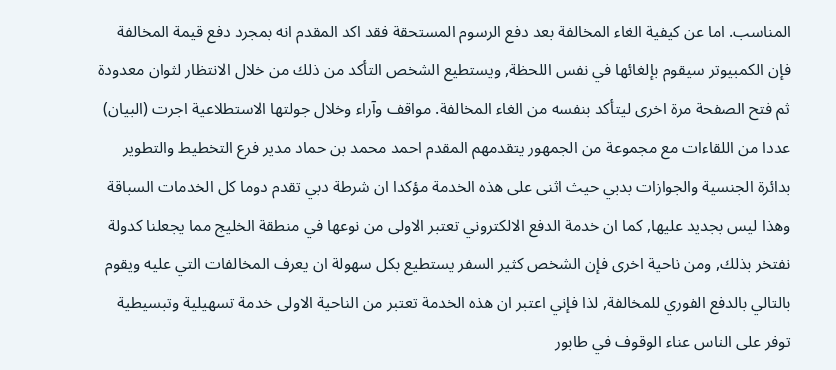المناسب. اما عن كيفية الغاء المخالفة بعد دفع الرسوم المستحقة فقد اكد المقدم انه بمجرد دفع قيمة المخالفة فإن الكمبيوتر سيقوم بإلغائها في نفس اللحظة, ويستطيع الشخص التأكد من ذلك من خلال الانتظار لثوان معدودة ثم فتح الصفحة مرة اخرى ليتأكد بنفسه من الغاء المخالفة. مواقف وآراء وخلال جولتها الاستطلاعية اجرت (البيان) عددا من اللقاءات مع مجموعة من الجمهور يتقدمهم المقدم احمد محمد بن حماد مدير فرع التخطيط والتطوير بدائرة الجنسية والجوازات بدبي حيث اثنى على هذه الخدمة مؤكدا ان شرطة دبي تقدم دوما كل الخدمات السباقة وهذا ليس بجديد عليها, كما ان خدمة الدفع الالكتروني تعتبر الاولى من نوعها في منطقة الخليج مما يجعلنا كدولة نفتخر بذلك, ومن ناحية اخرى فإن الشخص كثير السفر يستطيع بكل سهولة ان يعرف المخالفات التي عليه ويقوم بالتالي بالدفع الفوري للمخالفة, لذا فإني اعتبر ان هذه الخدمة تعتبر من الناحية الاولى خدمة تسهيلية وتبسيطية توفر على الناس عناء الوقوف في طابور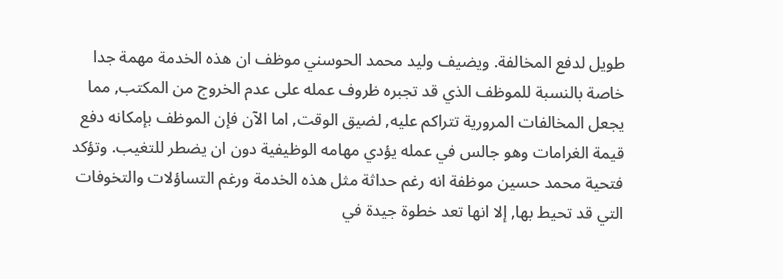طويل لدفع المخالفة. ويضيف وليد محمد الحوسني موظف ان هذه الخدمة مهمة جدا خاصة بالنسبة للموظف الذي قد تجبره ظروف عمله على عدم الخروج من المكتب, مما يجعل المخالفات المرورية تتراكم عليه, لضيق الوقت, اما الآن فإن الموظف بإمكانه دفع قيمة الغرامات وهو جالس في عمله يؤدي مهامه الوظيفية دون ان يضطر للتغيب. وتؤكد فتحية محمد حسين موظفة انه رغم حداثة مثل هذه الخدمة ورغم التساؤلات والتخوفات التي قد تحيط بها, إلا انها تعد خطوة جيدة في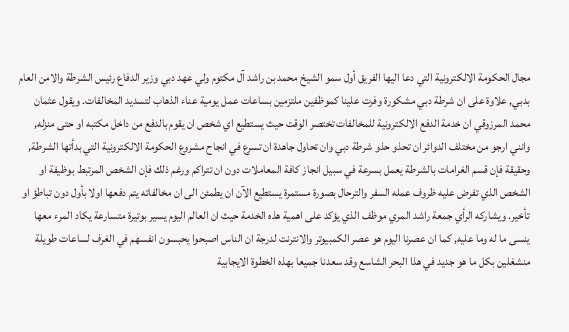مجال الحكومة الالكترونية التي دعا اليها الفريق أول سمو الشيخ محمد بن راشد آل مكتوم ولي عهد دبي وزير الدفاع رئيس الشرطة والامن العام بدبي, علاوة على ان شرطة دبي مشكورة وفرت علينا كموظفين ملتزمين بساعات عمل يومية عناء الذهاب لتسديد المخالفات. ويقول عثمان محمد المرزوقي ان خدمة الدفع الالكترونية للمخالفات تختصر الوقت حيث يستطيع اي شخص ان يقوم بالدفع من داخل مكتبه او حتى منزله, وانني ارجو من مختلف الدوائر ان تحذو حذو شرطة دبي وان تحاول جاهدة ان تسرع في انجاح مشروع الحكومة الالكترونية التي بدأتها الشرطة, وحقيقة فإن قسم الغرامات بالشرطة يعمل بسرعة في سبيل انجاز كافة المعاملات دون ان تتراكم ورغم ذلك فإن الشخص المرتبط بوظيفة او الشخص الذي تفرض عليه ظروف عمله السفر والترحال بصورة مستمرة يستطيع الآن ان يطمئن الى ان مخالفاته يتم دفعها اولا بأول دون تباطؤ او تأخير. ويشاركه الرأي جمعة راشد المري موظف الذي يؤكد على اهمية هذه الخدمة حيث ان العالم اليوم يسير بوتيرة متسارعة يكاد المرء معها ينسى ما له وما عليه, كما ان عصرنا اليوم هو عصر الكمبيوتر والانترنت لدرجة ان الناس اصبحوا يحبسون انفسهم في الغرف لساعات طويلة منشغلين بكل ما هو جديد في هذا البحر الشاسع وقد سعدنا جميعا بهذه الخطوة الايجابية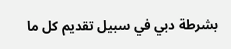بشرطة دبي في سبيل تقديم كل ما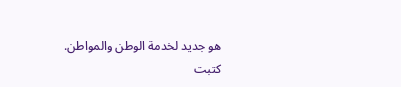هو جديد لخدمة الوطن والمواطن. كتبت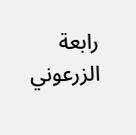رابعة الزرعوني